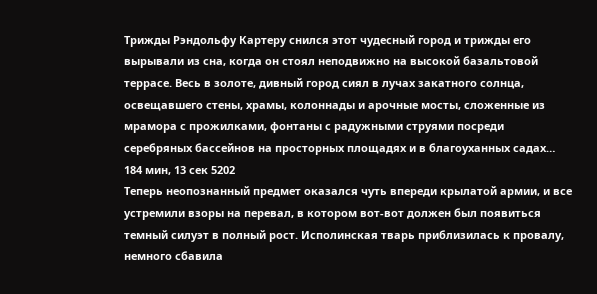Трижды Рэндольфу Картеру снился этот чудесный город и трижды его вырывали из сна, когда он стоял неподвижно на высокой базальтовой террасе. Весь в золоте, дивный город сиял в лучах закатного солнца, освещавшего стены, храмы, колоннады и арочные мосты, сложенные из мрамора с прожилками, фонтаны с радужными струями посреди серебряных бассейнов на просторных площадях и в благоуханных садах…
184 мин, 13 сек 5202
Теперь неопознанный предмет оказался чуть впереди крылатой армии, и все устремили взоры на перевал, в котором вот-вот должен был появиться темный силуэт в полный рост. Исполинская тварь приблизилась к провалу, немного сбавила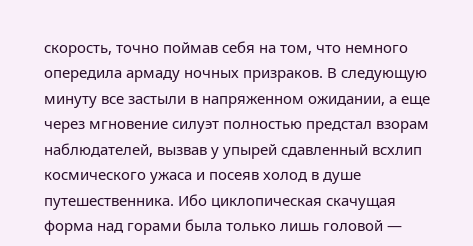скорость, точно поймав себя на том, что немного опередила армаду ночных призраков. В следующую минуту все застыли в напряженном ожидании, а еще через мгновение силуэт полностью предстал взорам наблюдателей, вызвав у упырей сдавленный всхлип космического ужаса и посеяв холод в душе путешественника. Ибо циклопическая скачущая форма над горами была только лишь головой —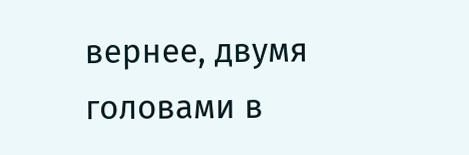вернее, двумя головами в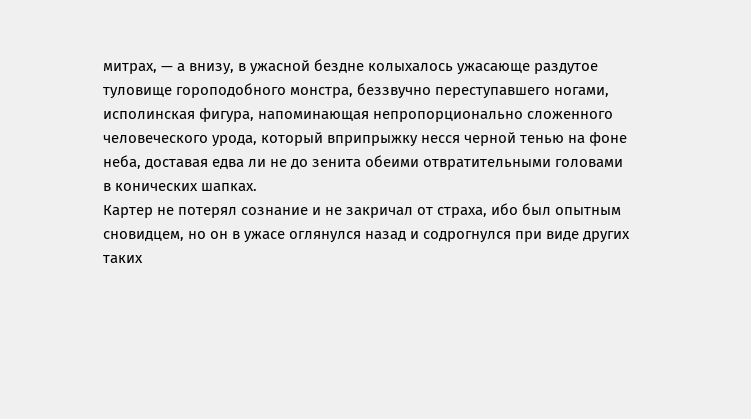митрах, — а внизу, в ужасной бездне колыхалось ужасающе раздутое туловище гороподобного монстра, беззвучно переступавшего ногами, исполинская фигура, напоминающая непропорционально сложенного человеческого урода, который вприпрыжку несся черной тенью на фоне неба, доставая едва ли не до зенита обеими отвратительными головами в конических шапках.
Картер не потерял сознание и не закричал от страха, ибо был опытным сновидцем, но он в ужасе оглянулся назад и содрогнулся при виде других таких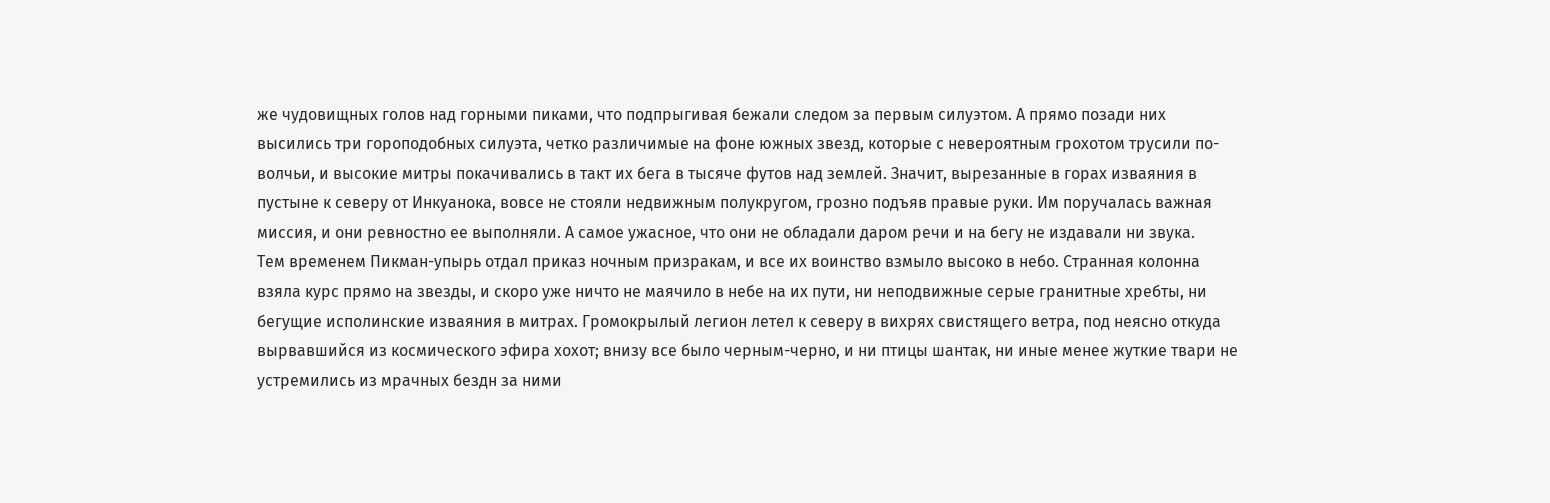же чудовищных голов над горными пиками, что подпрыгивая бежали следом за первым силуэтом. А прямо позади них высились три гороподобных силуэта, четко различимые на фоне южных звезд, которые с невероятным грохотом трусили по-волчьи, и высокие митры покачивались в такт их бега в тысяче футов над землей. Значит, вырезанные в горах изваяния в пустыне к северу от Инкуанока, вовсе не стояли недвижным полукругом, грозно подъяв правые руки. Им поручалась важная миссия, и они ревностно ее выполняли. А самое ужасное, что они не обладали даром речи и на бегу не издавали ни звука.
Тем временем Пикман-упырь отдал приказ ночным призракам, и все их воинство взмыло высоко в небо. Странная колонна взяла курс прямо на звезды, и скоро уже ничто не маячило в небе на их пути, ни неподвижные серые гранитные хребты, ни бегущие исполинские изваяния в митрах. Громокрылый легион летел к северу в вихрях свистящего ветра, под неясно откуда вырвавшийся из космического эфира хохот; внизу все было черным-черно, и ни птицы шантак, ни иные менее жуткие твари не устремились из мрачных бездн за ними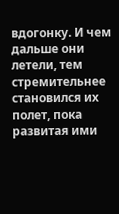вдогонку. И чем дальше они летели, тем стремительнее становился их полет, пока развитая ими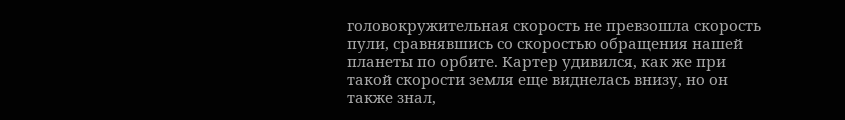головокружительная скорость не превзошла скорость пули, сравнявшись со скоростью обращения нашей планеты по орбите. Картер удивился, как же при такой скорости земля еще виднелась внизу, но он также знал,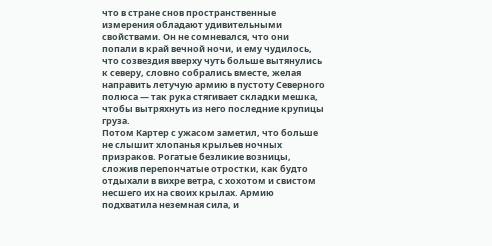что в стране снов пространственные измерения обладают удивительными свойствами. Он не сомневался, что они попали в край вечной ночи, и ему чудилось, что созвездия вверху чуть больше вытянулись к северу, словно собрались вместе, желая направить летучую армию в пустоту Северного полюса — так рука стягивает складки мешка, чтобы вытряхнуть из него последние крупицы груза.
Потом Картер с ужасом заметил, что больше не слышит хлопанья крыльев ночных призраков. Рогатые безликие возницы, сложив перепончатые отростки, как будто отдыхали в вихре ветра, с хохотом и свистом несшего их на своих крылах. Армию подхватила неземная сила, и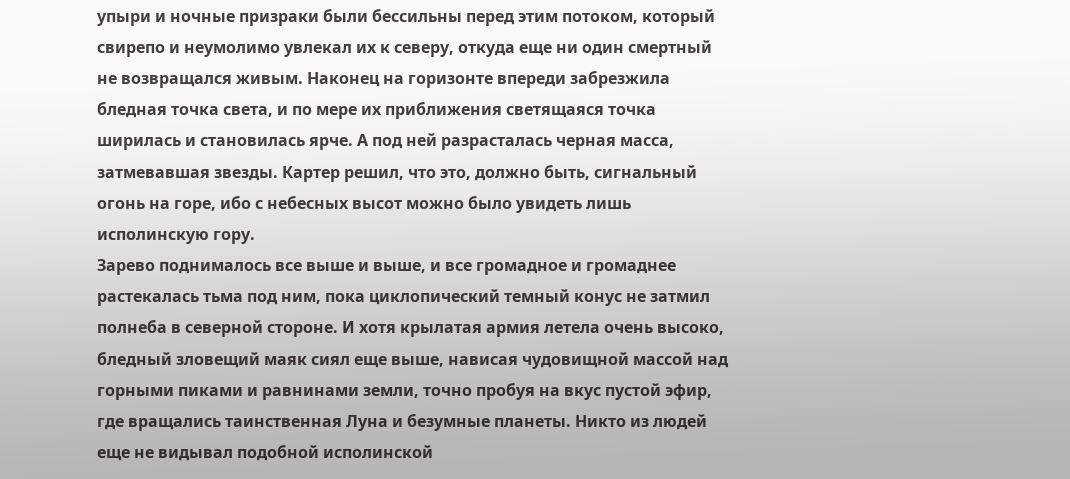упыри и ночные призраки были бессильны перед этим потоком, который свирепо и неумолимо увлекал их к северу, откуда еще ни один смертный не возвращался живым. Наконец на горизонте впереди забрезжила бледная точка света, и по мере их приближения светящаяся точка ширилась и становилась ярче. А под ней разрасталась черная масса, затмевавшая звезды. Картер решил, что это, должно быть, сигнальный огонь на горе, ибо с небесных высот можно было увидеть лишь исполинскую гору.
Зарево поднималось все выше и выше, и все громадное и громаднее растекалась тьма под ним, пока циклопический темный конус не затмил полнеба в северной стороне. И хотя крылатая армия летела очень высоко, бледный зловещий маяк сиял еще выше, нависая чудовищной массой над горными пиками и равнинами земли, точно пробуя на вкус пустой эфир, где вращались таинственная Луна и безумные планеты. Никто из людей еще не видывал подобной исполинской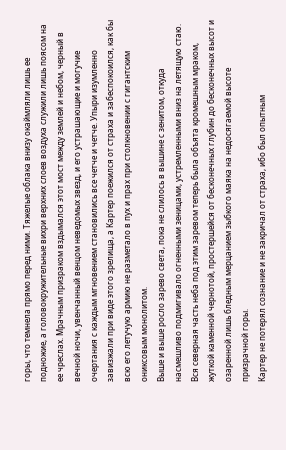горы, что темнела прямо перед ними. Тяжелые облака внизу окаймляли лишь ее подножие, а головокружительные вихри верхних слоев воздуха служили лишь поясом на ее чреслах. Мрачным призраком вздымался этот мост между землей и небом, черный в вечной ночи, увенчанный венцом неведомых звезд, и его устрашающие и могучие очертания с каждым мгновением становились все четче и четче. Упыри изумленно завизжали при виде этого зрелища, а Картер поежился от страха и забеспокоился, как бы всю его летучую армию не разметало в пух и прах при столкновении с гигантским ониксовым монолитом.
Выше и выше росло зарево света, пока не слилось в вышине с зенитом, откуда насмешливо подмигивало огненными зеницами, устремленными вниз на летящую стаю. Вся северная часть неба под этим заревом теперь была объята кромешным мраком, жуткой каменной чернотой, простершейся от бесконечных глубин до бесконечных высот и озаренной лишь бледным мерцанием зыбкого маяка на недосягаемой высоте призрачной горы.
Картер не потерял сознание и не закричал от страха, ибо был опытным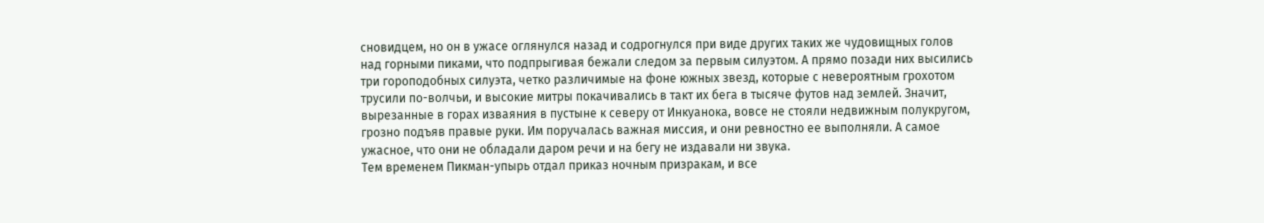сновидцем, но он в ужасе оглянулся назад и содрогнулся при виде других таких же чудовищных голов над горными пиками, что подпрыгивая бежали следом за первым силуэтом. А прямо позади них высились три гороподобных силуэта, четко различимые на фоне южных звезд, которые с невероятным грохотом трусили по-волчьи, и высокие митры покачивались в такт их бега в тысяче футов над землей. Значит, вырезанные в горах изваяния в пустыне к северу от Инкуанока, вовсе не стояли недвижным полукругом, грозно подъяв правые руки. Им поручалась важная миссия, и они ревностно ее выполняли. А самое ужасное, что они не обладали даром речи и на бегу не издавали ни звука.
Тем временем Пикман-упырь отдал приказ ночным призракам, и все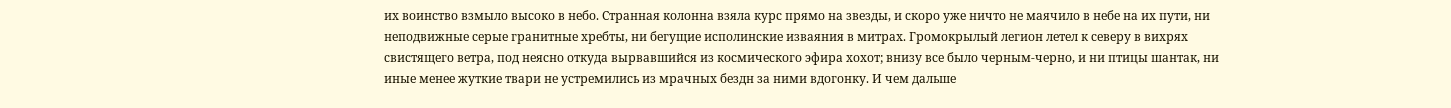их воинство взмыло высоко в небо. Странная колонна взяла курс прямо на звезды, и скоро уже ничто не маячило в небе на их пути, ни неподвижные серые гранитные хребты, ни бегущие исполинские изваяния в митрах. Громокрылый легион летел к северу в вихрях свистящего ветра, под неясно откуда вырвавшийся из космического эфира хохот; внизу все было черным-черно, и ни птицы шантак, ни иные менее жуткие твари не устремились из мрачных бездн за ними вдогонку. И чем дальше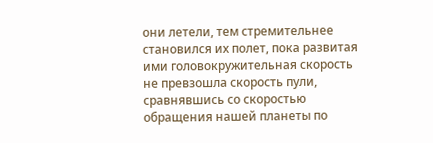они летели, тем стремительнее становился их полет, пока развитая ими головокружительная скорость не превзошла скорость пули, сравнявшись со скоростью обращения нашей планеты по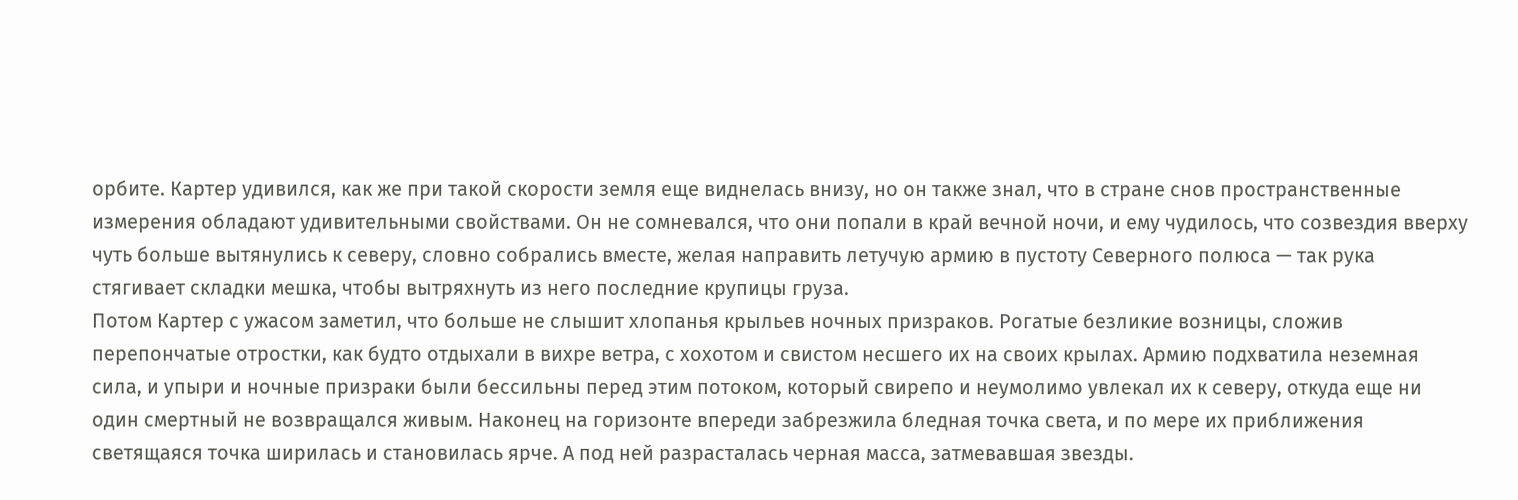орбите. Картер удивился, как же при такой скорости земля еще виднелась внизу, но он также знал, что в стране снов пространственные измерения обладают удивительными свойствами. Он не сомневался, что они попали в край вечной ночи, и ему чудилось, что созвездия вверху чуть больше вытянулись к северу, словно собрались вместе, желая направить летучую армию в пустоту Северного полюса — так рука стягивает складки мешка, чтобы вытряхнуть из него последние крупицы груза.
Потом Картер с ужасом заметил, что больше не слышит хлопанья крыльев ночных призраков. Рогатые безликие возницы, сложив перепончатые отростки, как будто отдыхали в вихре ветра, с хохотом и свистом несшего их на своих крылах. Армию подхватила неземная сила, и упыри и ночные призраки были бессильны перед этим потоком, который свирепо и неумолимо увлекал их к северу, откуда еще ни один смертный не возвращался живым. Наконец на горизонте впереди забрезжила бледная точка света, и по мере их приближения светящаяся точка ширилась и становилась ярче. А под ней разрасталась черная масса, затмевавшая звезды.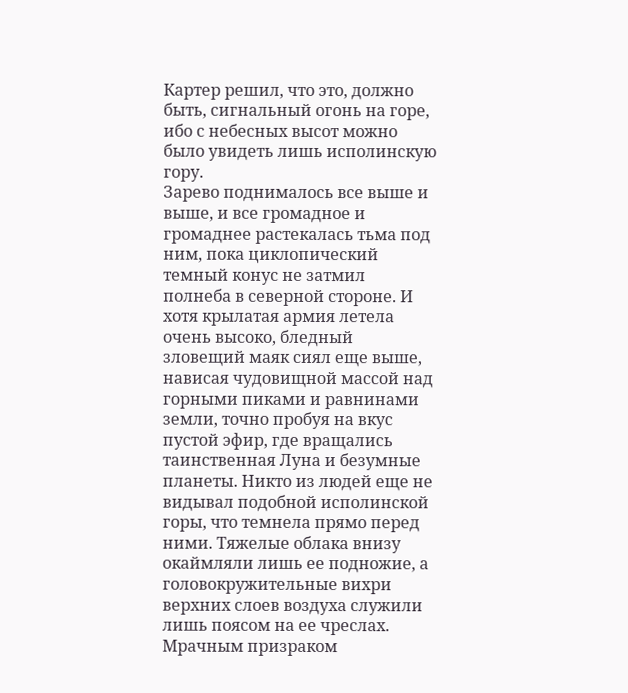Картер решил, что это, должно быть, сигнальный огонь на горе, ибо с небесных высот можно было увидеть лишь исполинскую гору.
Зарево поднималось все выше и выше, и все громадное и громаднее растекалась тьма под ним, пока циклопический темный конус не затмил полнеба в северной стороне. И хотя крылатая армия летела очень высоко, бледный зловещий маяк сиял еще выше, нависая чудовищной массой над горными пиками и равнинами земли, точно пробуя на вкус пустой эфир, где вращались таинственная Луна и безумные планеты. Никто из людей еще не видывал подобной исполинской горы, что темнела прямо перед ними. Тяжелые облака внизу окаймляли лишь ее подножие, а головокружительные вихри верхних слоев воздуха служили лишь поясом на ее чреслах. Мрачным призраком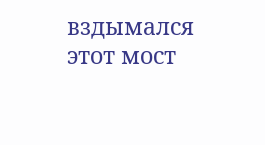вздымался этот мост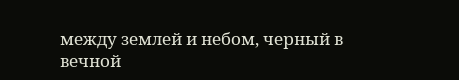между землей и небом, черный в вечной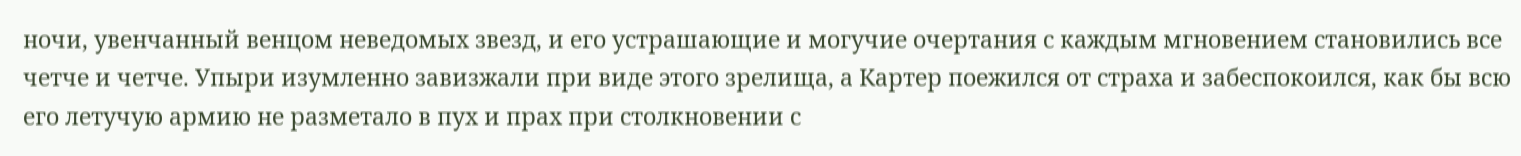ночи, увенчанный венцом неведомых звезд, и его устрашающие и могучие очертания с каждым мгновением становились все четче и четче. Упыри изумленно завизжали при виде этого зрелища, а Картер поежился от страха и забеспокоился, как бы всю его летучую армию не разметало в пух и прах при столкновении с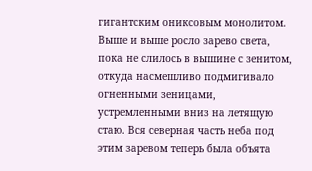гигантским ониксовым монолитом.
Выше и выше росло зарево света, пока не слилось в вышине с зенитом, откуда насмешливо подмигивало огненными зеницами, устремленными вниз на летящую стаю. Вся северная часть неба под этим заревом теперь была объята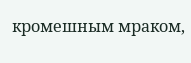кромешным мраком,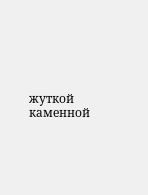жуткой каменной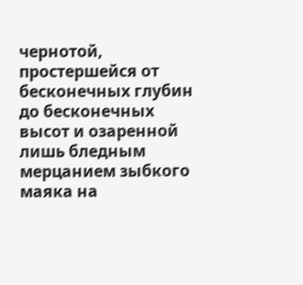чернотой, простершейся от бесконечных глубин до бесконечных высот и озаренной лишь бледным мерцанием зыбкого маяка на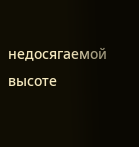недосягаемой высоте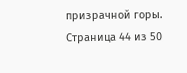призрачной горы.
Страница 44 из 50